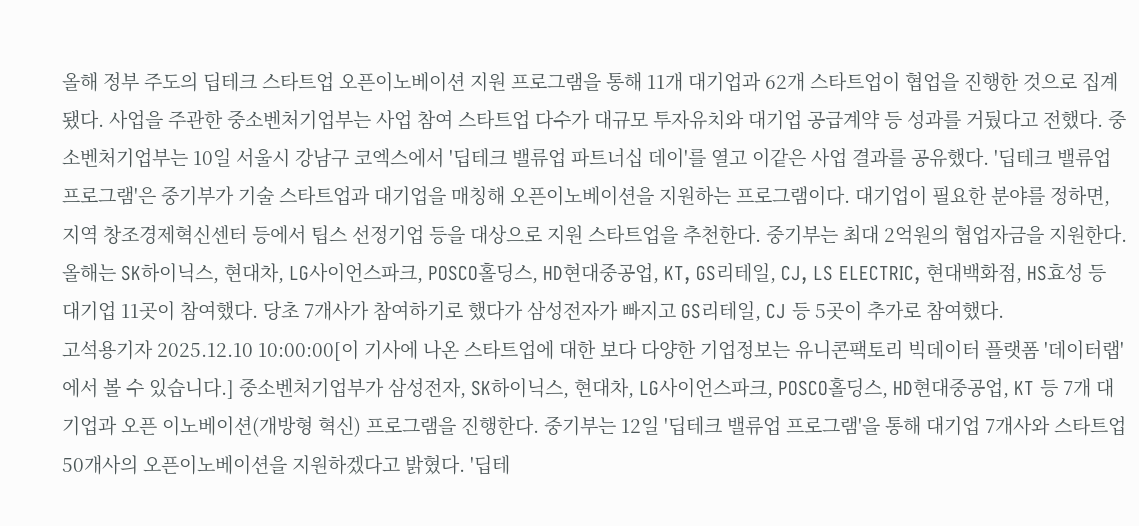올해 정부 주도의 딥테크 스타트업 오픈이노베이션 지원 프로그램을 통해 11개 대기업과 62개 스타트업이 협업을 진행한 것으로 집계됐다. 사업을 주관한 중소벤처기업부는 사업 참여 스타트업 다수가 대규모 투자유치와 대기업 공급계약 등 성과를 거뒀다고 전했다. 중소벤처기업부는 10일 서울시 강남구 코엑스에서 '딥테크 밸류업 파트너십 데이'를 열고 이같은 사업 결과를 공유했다. '딥테크 밸류업 프로그램'은 중기부가 기술 스타트업과 대기업을 매칭해 오픈이노베이션을 지원하는 프로그램이다. 대기업이 필요한 분야를 정하면, 지역 창조경제혁신센터 등에서 팁스 선정기업 등을 대상으로 지원 스타트업을 추천한다. 중기부는 최대 2억원의 협업자금을 지원한다. 올해는 SK하이닉스, 현대차, LG사이언스파크, POSCO홀딩스, HD현대중공업, KT, GS리테일, CJ, LS ELECTRIC, 현대백화점, HS효성 등 대기업 11곳이 참여했다. 당초 7개사가 참여하기로 했다가 삼성전자가 빠지고 GS리테일, CJ 등 5곳이 추가로 참여했다.
고석용기자 2025.12.10 10:00:00[이 기사에 나온 스타트업에 대한 보다 다양한 기업정보는 유니콘팩토리 빅데이터 플랫폼 '데이터랩'에서 볼 수 있습니다.] 중소벤처기업부가 삼성전자, SK하이닉스, 현대차, LG사이언스파크, POSCO홀딩스, HD현대중공업, KT 등 7개 대기업과 오픈 이노베이션(개방형 혁신) 프로그램을 진행한다. 중기부는 12일 '딥테크 밸류업 프로그램'을 통해 대기업 7개사와 스타트업 50개사의 오픈이노베이션을 지원하겠다고 밝혔다. '딥테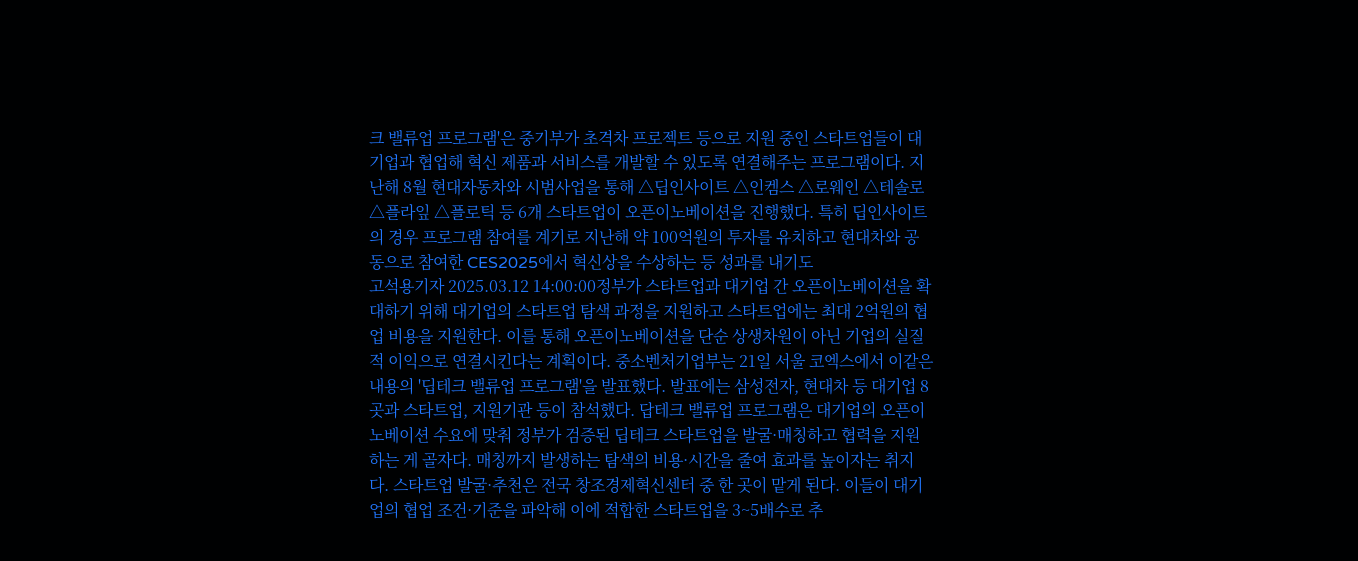크 밸류업 프로그램'은 중기부가 초격차 프로젝트 등으로 지원 중인 스타트업들이 대기업과 협업해 혁신 제품과 서비스를 개발할 수 있도록 연결해주는 프로그램이다. 지난해 8월 현대자동차와 시범사업을 통해 △딥인사이트 △인켐스 △로웨인 △테솔로 △플라잎 △플로틱 등 6개 스타트업이 오픈이노베이션을 진행했다. 특히 딥인사이트의 경우 프로그램 참여를 계기로 지난해 약 100억원의 투자를 유치하고 현대차와 공동으로 참여한 CES2025에서 혁신상을 수상하는 등 성과를 내기도
고석용기자 2025.03.12 14:00:00정부가 스타트업과 대기업 간 오픈이노베이션을 확대하기 위해 대기업의 스타트업 탐색 과정을 지원하고 스타트업에는 최대 2억원의 협업 비용을 지원한다. 이를 통해 오픈이노베이션을 단순 상생차원이 아닌 기업의 실질적 이익으로 연결시킨다는 계획이다. 중소벤처기업부는 21일 서울 코엑스에서 이같은 내용의 '딥테크 밸류업 프로그램'을 발표했다. 발표에는 삼성전자, 현대차 등 대기업 8곳과 스타트업, 지원기관 등이 참석했다. 답테크 밸류업 프로그램은 대기업의 오픈이노베이션 수요에 맞춰 정부가 검증된 딥테크 스타트업을 발굴·매칭하고 협력을 지원하는 게 골자다. 매칭까지 발생하는 탐색의 비용·시간을 줄여 효과를 높이자는 취지다. 스타트업 발굴·추천은 전국 창조경제혁신센터 중 한 곳이 맡게 된다. 이들이 대기업의 협업 조건·기준을 파악해 이에 적합한 스타트업을 3~5배수로 추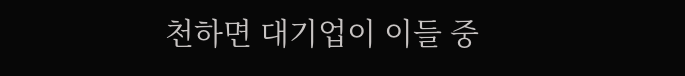천하면 대기업이 이들 중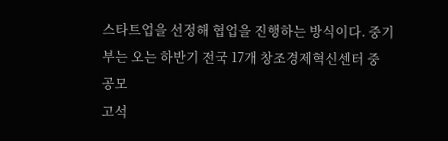스타트업을 선정해 협업을 진행하는 방식이다. 중기부는 오는 하반기 전국 17개 창조경제혁신센터 중 공모
고석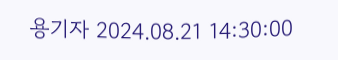용기자 2024.08.21 14:30:00